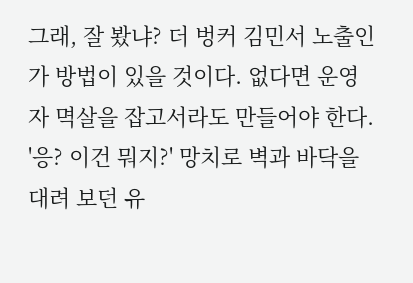그래, 잘 봤냐? 더 벙커 김민서 노출인가 방법이 있을 것이다. 없다면 운영자 멱살을 잡고서라도 만들어야 한다. '응? 이건 뭐지?' 망치로 벽과 바닥을 대려 보던 유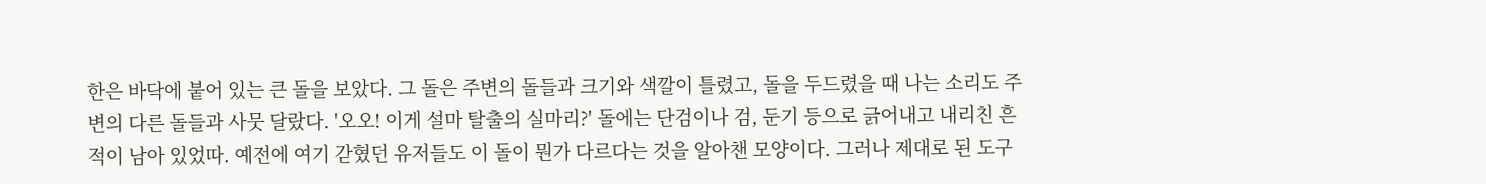한은 바닥에 붙어 있는 큰 돌을 보았다. 그 돌은 주변의 돌들과 크기와 색깔이 틀렸고, 돌을 두드렸을 때 나는 소리도 주변의 다른 돌들과 사뭇 달랐다. '오오! 이게 설마 탈출의 실마리?' 돌에는 단검이나 검, 둔기 등으로 긁어내고 내리친 흔적이 남아 있었따. 예전에 여기 갇혔던 유저들도 이 돌이 뭔가 다르다는 것을 알아챈 모양이다. 그러나 제대로 된 도구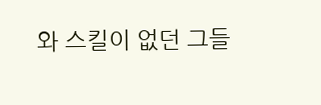와 스킬이 없던 그들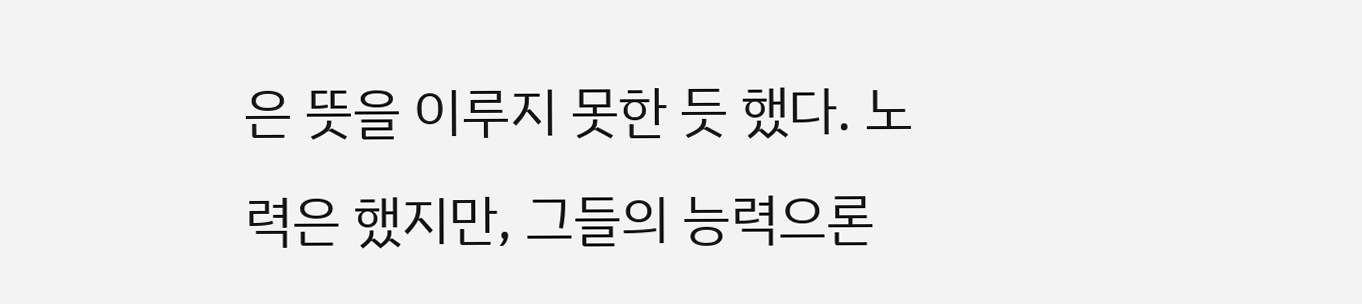은 뜻을 이루지 못한 듯 했다. 노력은 했지만, 그들의 능력으론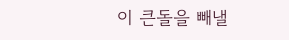이 큰돌을 빼낼